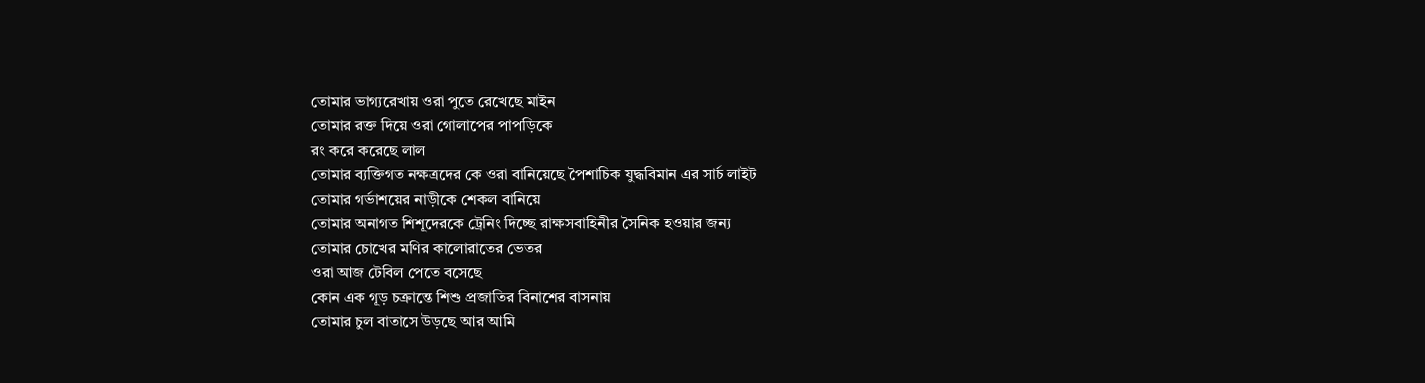তোমার ভাগ্যরেখায় ওরা পুতে রেখেছে মাইন
তোমার রক্ত দিয়ে ওরা গোলাপের পাপড়িকে
রং করে করেছে লাল
তোমার ব্যক্তিগত নক্ষত্রদের কে ওরা বানিয়েছে পৈশাচিক যুদ্ধবিমান এর সার্চ লাইট
তোমার গর্ভাশয়ের নাড়ীকে শেকল বানিয়ে
তোমার অনাগত শিশূদেরকে ট্রেনিং দিচ্ছে রাক্ষসবাহিনীর সৈনিক হওয়ার জন্য
তোমার চোখের মণির কালোরাতের ভেতর
ওরা আজ টেবিল পেতে বসেছে
কোন এক গূড় চক্রান্তে শিশু প্রজাতির বিনাশের বাসনায়
তোমার চুল বাতাসে উড়ছে আর আমি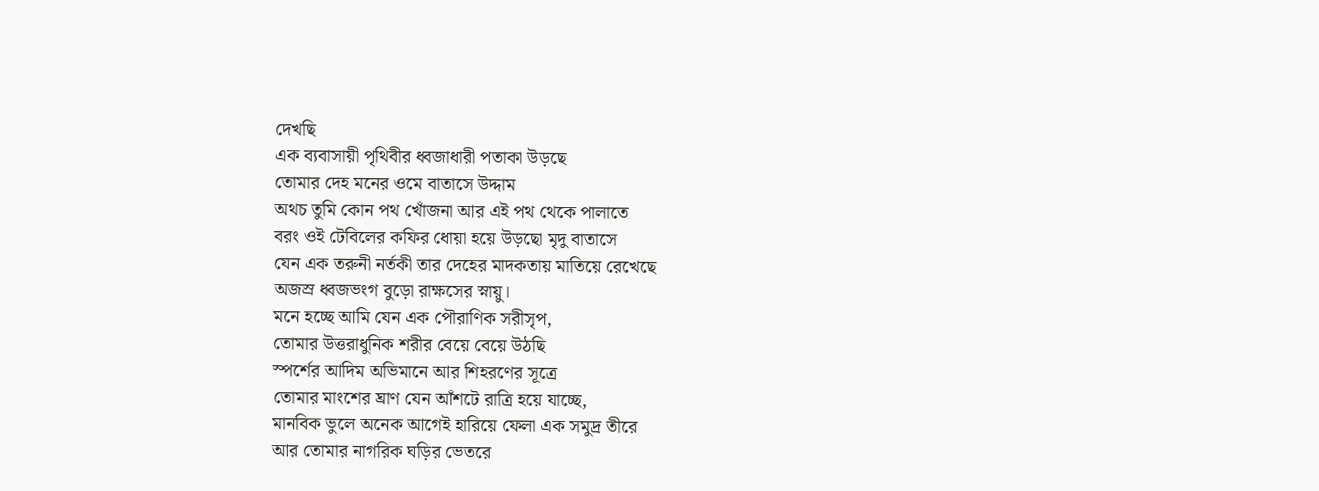দেখছি
এক ব্যবাসায়ী পৃথিবীর ধ্বজাধারী পতাকা উড়ছে
তোমার দেহ মনের ওমে বাতাসে উদ্দাম
অথচ তুমি কোন পথ খোঁজনা আর এই পথ থেকে পালাতে
বরং ওই টেবিলের কফির ধোয়া হয়ে উড়ছো মৃদু বাতাসে
যেন এক তরুনী নর্তকী তার দেহের মাদকতায় মাতিয়ে রেখেছে
অজস্র ধ্বজভংগ বুড়ো রাক্ষসের স্নায়ু।
মনে হচ্ছে আমি যেন এক পৌরাণিক সরীসৃপ,
তোমার উত্তরাধুনিক শরীর বেয়ে বেয়ে উঠছি
স্পর্শের আদিম অভিমানে আর শিহরণের সূত্রে
তোমার মাংশের ঘ্রাণ যেন আঁশটে রাত্রি হয়ে যাচ্ছে,
মানবিক ভুলে অনেক আগেই হারিয়ে ফেলা এক সমুদ্র তীরে
আর তোমার নাগরিক ঘড়ির ভেতরে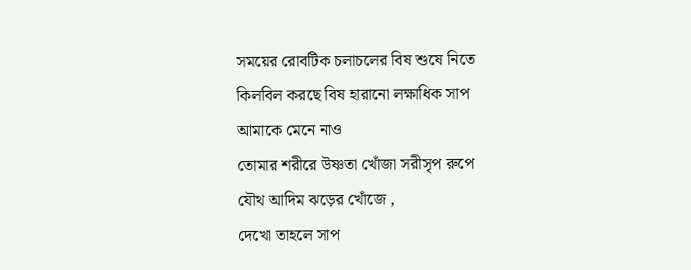সময়ের রোবটিক চলাচলের বিষ শুষে নিতে
কিলবিল করছে বিষ হারানো লক্ষাধিক সাপ
আমাকে মেনে নাও
তোমার শরীরে উষ্ণতা খোঁজা সরীসৃপ রুপে
যৌথ আদিম ঝড়ের খোঁজে ,
দেখো তাহলে সাপ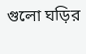গুলো ঘড়ির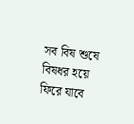সব বিষ শুষে
বিষধর হয়ে ফিরে যাবে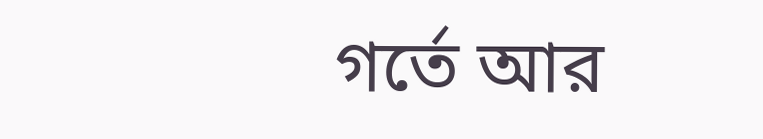গর্তে আর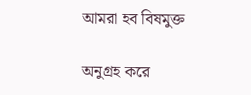আমরা হব বিষমুক্ত

অনুগ্রহ করে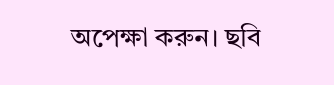অপেক্ষা করুন। ছবি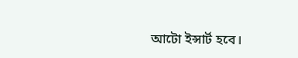আটো ইন্সার্ট হবে।